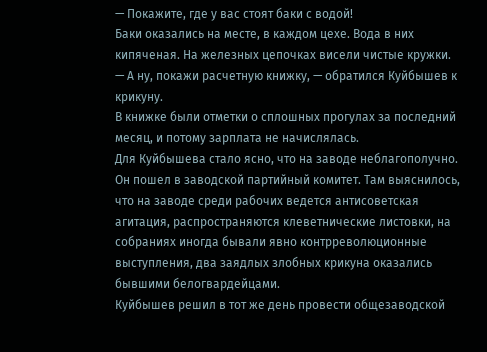— Покажите, где у вас стоят баки с водой!
Баки оказались на месте, в каждом цехе. Вода в них кипяченая. На железных цепочках висели чистые кружки.
— А ну, покажи расчетную книжку, — обратился Куйбышев к крикуну.
В книжке были отметки о сплошных прогулах за последний месяц, и потому зарплата не начислялась.
Для Куйбышева стало ясно, что на заводе неблагополучно. Он пошел в заводской партийный комитет. Там выяснилось, что на заводе среди рабочих ведется антисоветская агитация, распространяются клеветнические листовки, на собраниях иногда бывали явно контрреволюционные выступления, два заядлых злобных крикуна оказались бывшими белогвардейцами.
Куйбышев решил в тот же день провести общезаводской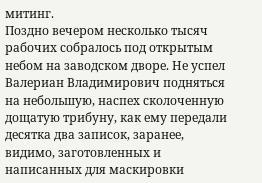митинг.
Поздно вечером несколько тысяч рабочих собралось под открытым небом на заводском дворе. Не успел Валериан Владимирович подняться на небольшую, наспех сколоченную дощатую трибуну, как ему передали десятка два записок, заранее, видимо, заготовленных и написанных для маскировки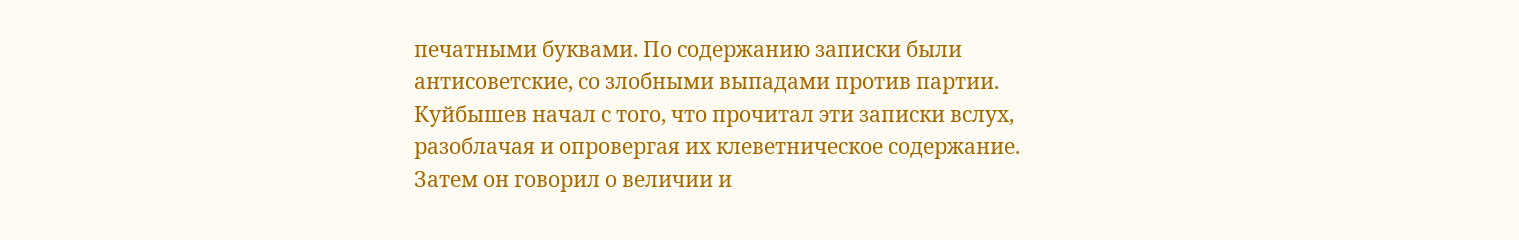печатными буквами. По содержанию записки были антисоветские, со злобными выпадами против партии.
Куйбышев начал с того, что прочитал эти записки вслух, разоблачая и опровергая их клеветническое содержание. Затем он говорил о величии и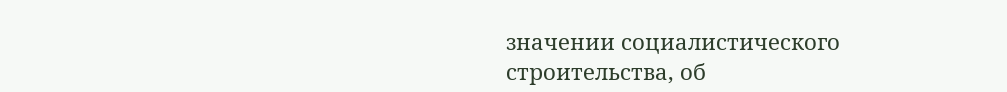значении социалистического строительства, об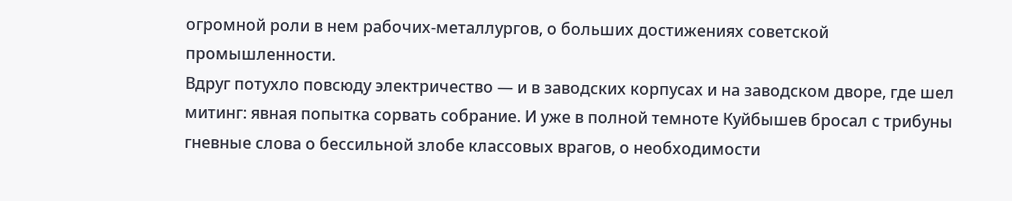огромной роли в нем рабочих-металлургов, о больших достижениях советской промышленности.
Вдруг потухло повсюду электричество — и в заводских корпусах и на заводском дворе, где шел митинг: явная попытка сорвать собрание. И уже в полной темноте Куйбышев бросал с трибуны гневные слова о бессильной злобе классовых врагов, о необходимости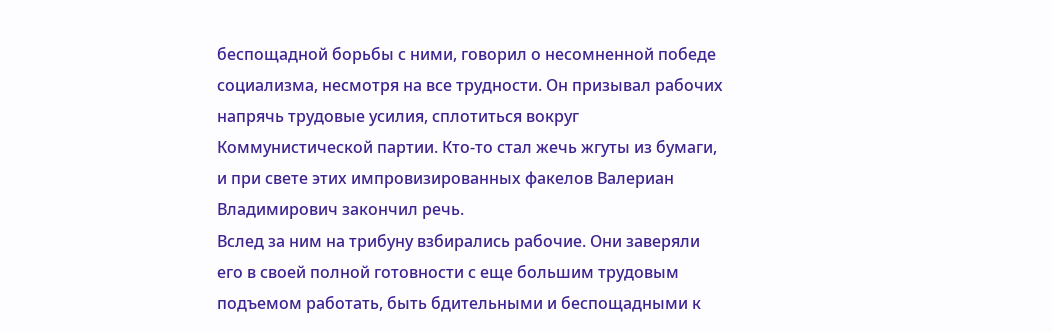беспощадной борьбы с ними, говорил о несомненной победе социализма, несмотря на все трудности. Он призывал рабочих напрячь трудовые усилия, сплотиться вокруг Коммунистической партии. Кто-то стал жечь жгуты из бумаги, и при свете этих импровизированных факелов Валериан Владимирович закончил речь.
Вслед за ним на трибуну взбирались рабочие. Они заверяли его в своей полной готовности с еще большим трудовым подъемом работать, быть бдительными и беспощадными к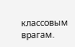классовым врагам.